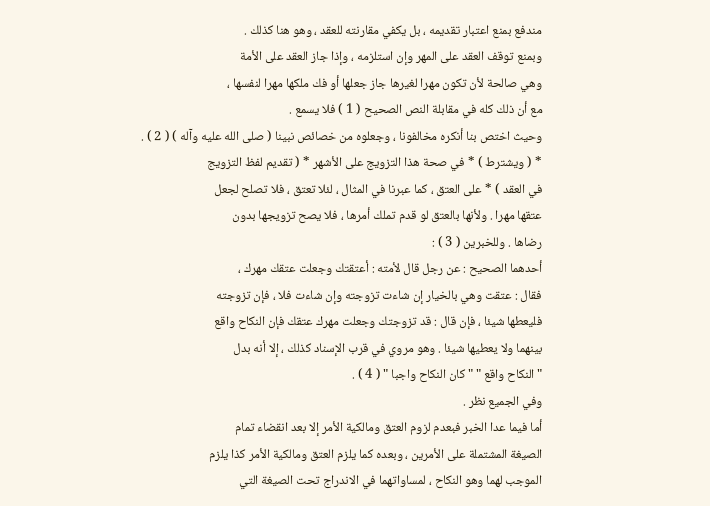مندفع بمنع اعتبار تقديمه ، بل يكفي مقارنته للعقد ، وهو هنا كذلك .
وبمنع توقف العقد على المهر وإن استلزمه ، وإذا جاز العقد على الأمة
وهي صالحة لأن تكون مهرا لغيرها جاز جعلها أو فك ملكها مهرا لنفسها ،
مع أن ذلك كله في مقابلة النص الصحيح ( 1 ) فلا يسمع .
وحيث اختص بنا أنكره مخالفونا ، وجعلوه من خصائص نبينا ( صلى الله عليه وآله ) ( 2 ) .
* ( ويشترط ) * في صحة هذا التزويج على الأشهر * ( تقديم لفظ التزويج
في العقد ) * على العتق ، كما عبرنا في المثال ، لئلا تعتق ، فلا تصلح لجعل
عتقها مهرا . ولأنها بالعتق لو قدم تملك أمرها ، فلا يصح تزويجها بدون
رضاها . وللخبرين ( 3 ) :
أحدهما الصحيح : عن رجل قال لأمته : أعتقتك وجعلت عتقك مهرك ،
فقال : عتقت وهي بالخيار إن شاءت تزوجته وإن شاءت فلا ، فإن تزوجته
فليعطها شيئا ، فإن قال : قد تزوجتك وجعلت مهرك عتقك فإن النكاح واقع
بينهما ولا يعطيها شيئا . وهو مروي في قرب الإسناد كذلك ، إلا أنه بدل
" النكاح واقع " " كان النكاح واجبا " ( 4 ) .
وفي الجميع نظر .
أما فيما عدا الخبر فبعدم لزوم العتق ومالكية الأمر إلا بعد انقضاء تمام
الصيغة المشتملة على الأمرين ، وبعده كما يلزم العتق ومالكية الأمر كذا يلزم
الموجب لهما وهو النكاح ، لمساواتهما في الاندراج تحت الصيغة التي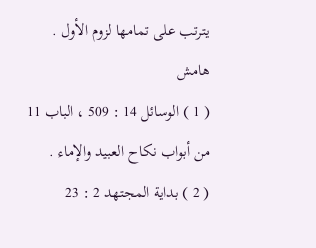يترتب على تمامها لزوم الأول .
هامش
( 1 ) الوسائل 14 : 509 ، الباب 11 من أبواب نكاح العبيد والإماء .
( 2 ) بداية المجتهد 2 : 23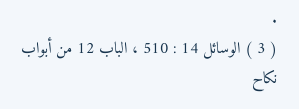.
( 3 ) الوسائل 14 : 510 ، الباب 12 من أبواب نكاح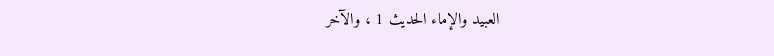العبيد والإماء الحديث 1 ، والآخر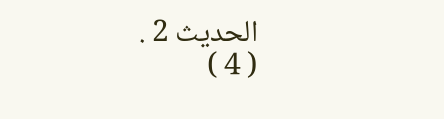الحديث 2 .
( 4 )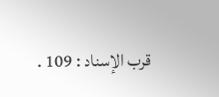قرب الإسناد : 109 .